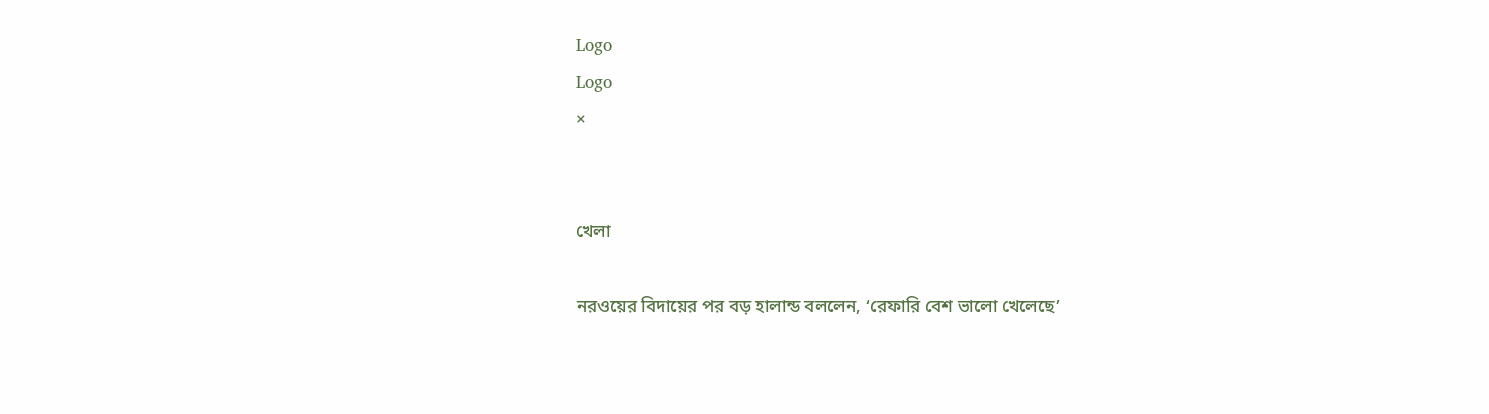Logo
Logo
×


খেলা

নরওয়ের বিদায়ের পর বড় হালান্ড বললেন, ‘রেফারি বেশ ভালো খেলেছে’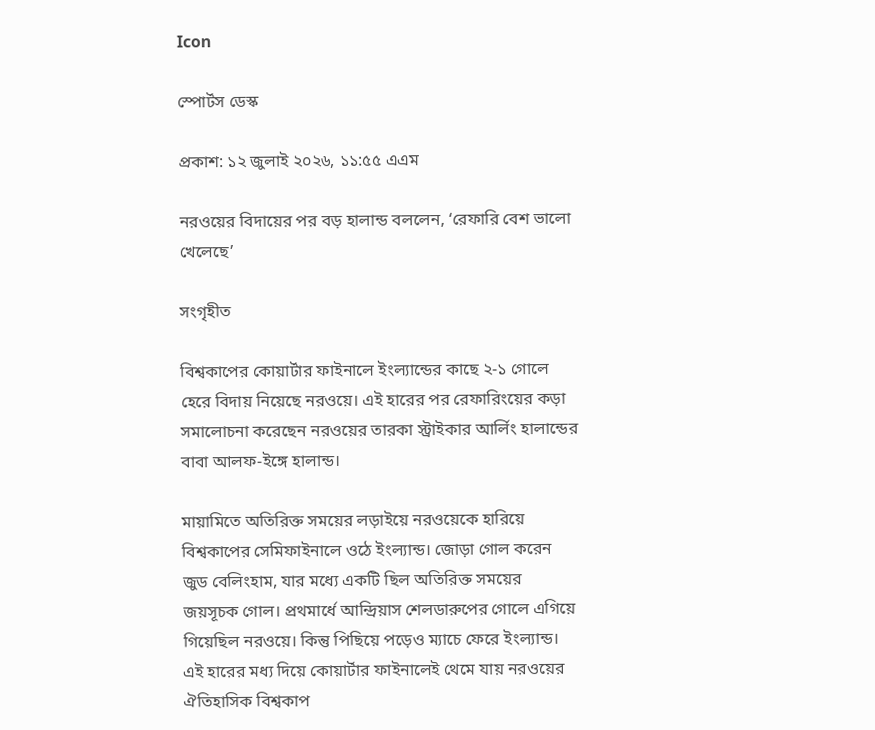Icon

স্পোর্টস ডেস্ক

প্রকাশ: ১২ জুলাই ২০২৬, ১১:৫৫ এএম

নরওয়ের বিদায়ের পর বড় হালান্ড বললেন, ‘রেফারি বেশ ভালো খেলেছে’

সংগৃহীত

বিশ্বকাপের কোয়ার্টার ফাইনালে ইংল্যান্ডের কাছে ২-১ গোলে হেরে বিদায় নিয়েছে নরওয়ে। এই হারের পর রেফারিংয়ের কড়া সমালোচনা করেছেন নরওয়ের তারকা স্ট্রাইকার আর্লিং হালান্ডের বাবা আলফ-ইঙ্গে হালান্ড।

মায়ামিতে অতিরিক্ত সময়ের লড়াইয়ে নরওয়েকে হারিয়ে বিশ্বকাপের সেমিফাইনালে ওঠে ইংল্যান্ড। জোড়া গোল করেন জুড বেলিংহাম, যার মধ্যে একটি ছিল অতিরিক্ত সময়ের জয়সূচক গোল। প্রথমার্ধে আন্দ্রিয়াস শেলডারুপের গোলে এগিয়ে গিয়েছিল নরওয়ে। কিন্তু পিছিয়ে পড়েও ম্যাচে ফেরে ইংল্যান্ড। এই হারের মধ্য দিয়ে কোয়ার্টার ফাইনালেই থেমে যায় নরওয়ের ঐতিহাসিক বিশ্বকাপ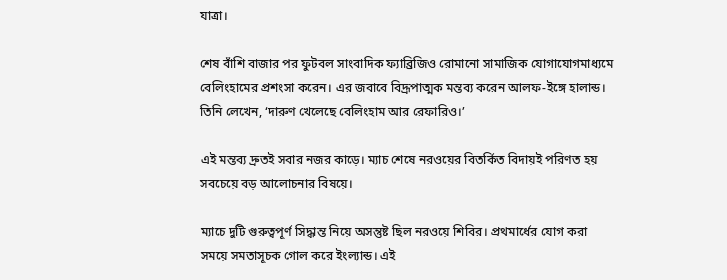যাত্রা।

শেষ বাঁশি বাজার পর ফুটবল সাংবাদিক ফ্যাব্রিজিও রোমানো সামাজিক যোগাযোগমাধ্যমে বেলিংহামের প্রশংসা করেন। এর জবাবে বিদ্রূপাত্মক মন্তব্য করেন আলফ-ইঙ্গে হালান্ড। তিনি লেখেন, ‘দারুণ খেলেছে বেলিংহাম আর রেফারিও।’

এই মন্তব্য দ্রুতই সবার নজর কাড়ে। ম্যাচ শেষে নরওয়ের বিতর্কিত বিদায়ই পরিণত হয় সবচেয়ে বড় আলোচনার বিষয়ে।

ম্যাচে দুটি গুরুত্বপূর্ণ সিদ্ধান্ত নিয়ে অসন্তুষ্ট ছিল নরওয়ে শিবির। প্রথমার্ধের যোগ করা সময়ে সমতাসূচক গোল করে ইংল্যান্ড। এই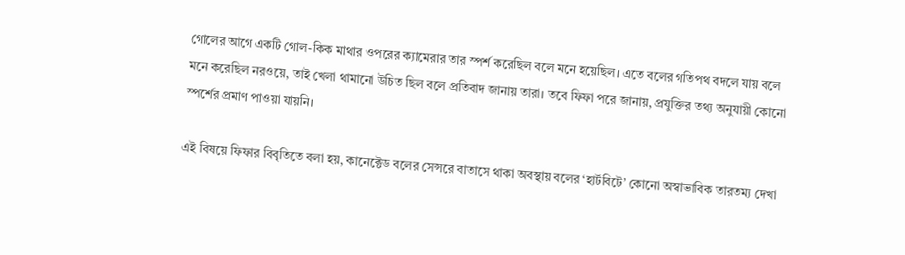গোলের আগে একটি গোল-কিক মাথার ওপরের ক্যামেরার তার স্পর্শ করেছিল বলে মনে হয়েছিল। এতে বলের গতিপথ বদলে যায় বলে মনে করেছিল নরওয়ে, তাই খেলা থামানো উচিত ছিল বলে প্রতিবাদ জানায় তারা। তবে ফিফা পরে জানায়, প্রযুক্তির তথ্য অনুযায়ী কোনো স্পর্শের প্রমাণ পাওয়া যায়নি।

এই বিষয়ে ফিফার বিবৃতিতে বলা হয়, কানেক্টেড বলের সেন্সরে বাতাসে থাকা অবস্থায় বলের ‘হার্টবিটে’ কোনো অস্বাভাবিক তারতম্য দেখা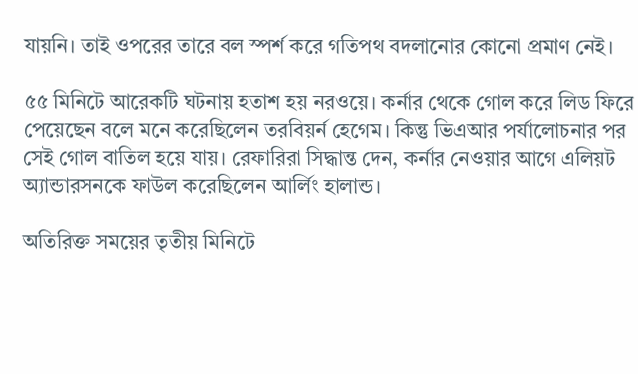যায়নি। তাই ওপরের তারে বল স্পর্শ করে গতিপথ বদলানোর কোনো প্রমাণ নেই।

৫৫ মিনিটে আরেকটি ঘটনায় হতাশ হয় নরওয়ে। কর্নার থেকে গোল করে লিড ফিরে পেয়েছেন বলে মনে করেছিলেন তরবিয়র্ন হেগেম। কিন্তু ভিএআর পর্যালোচনার পর সেই গোল বাতিল হয়ে যায়। রেফারিরা সিদ্ধান্ত দেন, কর্নার নেওয়ার আগে এলিয়ট অ্যান্ডারসনকে ফাউল করেছিলেন আর্লিং হালান্ড।

অতিরিক্ত সময়ের তৃতীয় মিনিটে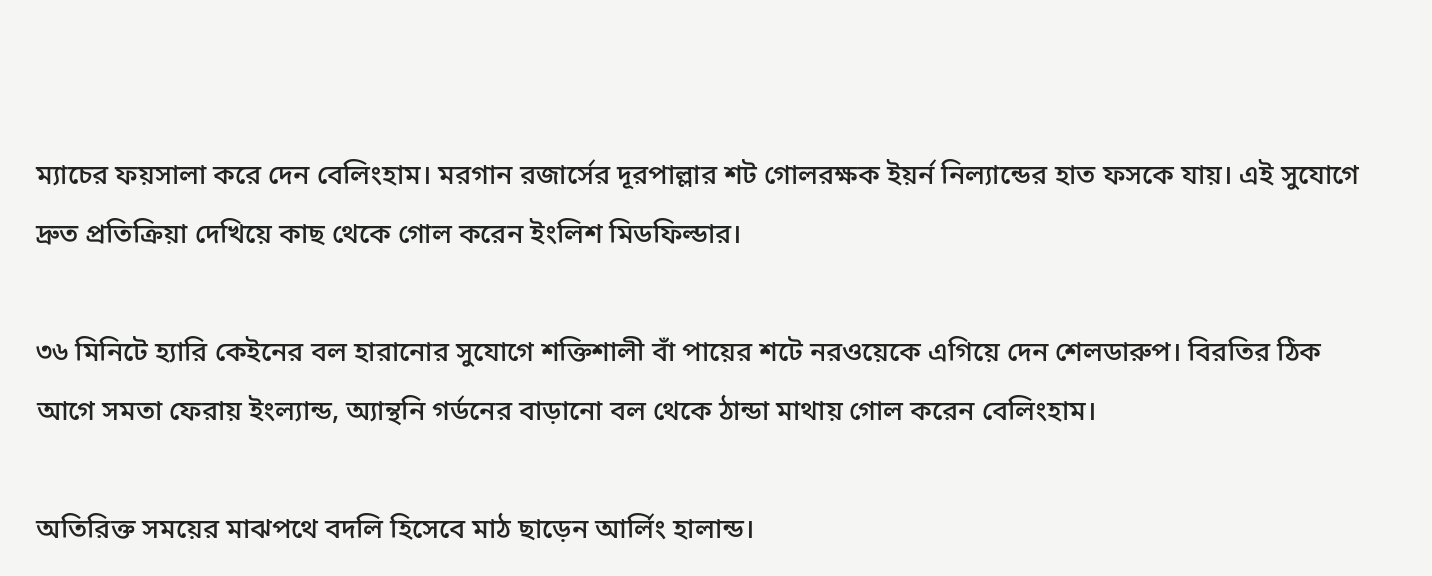ম্যাচের ফয়সালা করে দেন বেলিংহাম। মরগান রজার্সের দূরপাল্লার শট গোলরক্ষক ইয়র্ন নিল্যান্ডের হাত ফসকে যায়। এই সুযোগে দ্রুত প্রতিক্রিয়া দেখিয়ে কাছ থেকে গোল করেন ইংলিশ মিডফিল্ডার।

৩৬ মিনিটে হ্যারি কেইনের বল হারানোর সুযোগে শক্তিশালী বাঁ পায়ের শটে নরওয়েকে এগিয়ে দেন শেলডারুপ। বিরতির ঠিক আগে সমতা ফেরায় ইংল্যান্ড, অ্যান্থনি গর্ডনের বাড়ানো বল থেকে ঠান্ডা মাথায় গোল করেন বেলিংহাম।

অতিরিক্ত সময়ের মাঝপথে বদলি হিসেবে মাঠ ছাড়েন আর্লিং হালান্ড।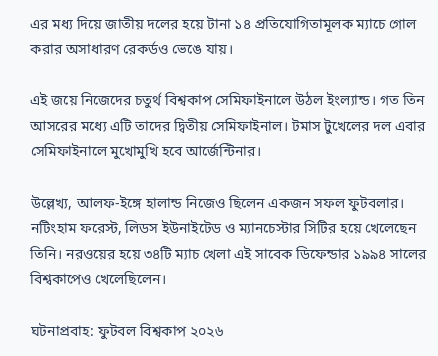এর মধ্য দিয়ে জাতীয় দলের হয়ে টানা ১৪ প্রতিযোগিতামূলক ম্যাচে গোল করার অসাধারণ রেকর্ডও ভেঙে যায়।

এই জয়ে নিজেদের চতুর্থ বিশ্বকাপ সেমিফাইনালে উঠল ইংল্যান্ড। গত তিন আসরের মধ্যে এটি তাদের দ্বিতীয় সেমিফাইনাল। টমাস টুখেলের দল এবার সেমিফাইনালে মুখোমুখি হবে আর্জেন্টিনার।

উল্লেখ্য, আলফ-ইঙ্গে হালান্ড নিজেও ছিলেন একজন সফল ফুটবলার। নটিংহাম ফরেস্ট, লিডস ইউনাইটেড ও ম্যানচেস্টার সিটির হয়ে খেলেছেন তিনি। নরওয়ের হয়ে ৩৪টি ম্যাচ খেলা এই সাবেক ডিফেন্ডার ১৯৯৪ সালের বিশ্বকাপেও খেলেছিলেন।

ঘটনাপ্রবাহ: ফুটবল বিশ্বকাপ ২০২৬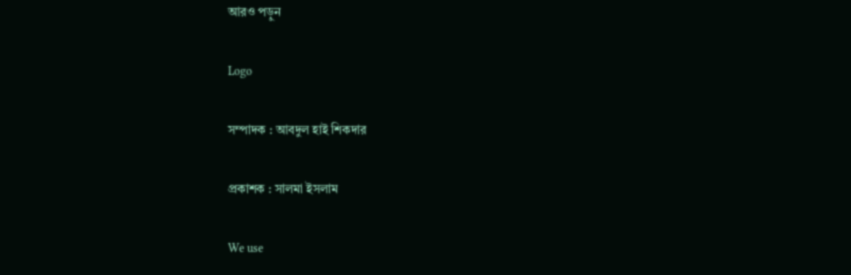আরও পড়ুন

Logo

সম্পাদক : আবদুল হাই শিকদার

প্রকাশক : সালমা ইসলাম

We use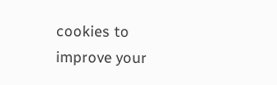cookies to improve your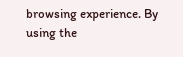browsing experience. By using the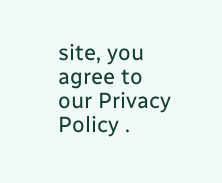site, you agree to our Privacy Policy .